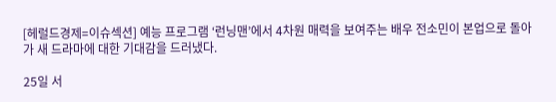[헤럴드경제=이슈섹션] 예능 프로그램 ‘런닝맨’에서 4차원 매력을 보여주는 배우 전소민이 본업으로 돌아가 새 드라마에 대한 기대감을 드러냈다.

25일 서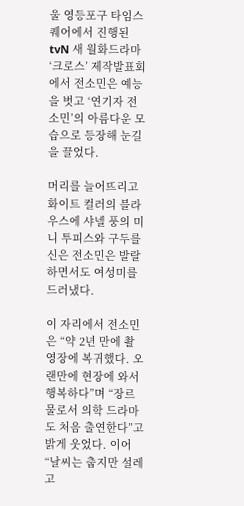울 영등포구 타임스퀘어에서 진행된 tvN 새 월화드라마 ‘크로스’ 제작발표회에서 전소민은 예능을 벗고 ‘연기자 전소민’의 아름다운 모습으로 등장해 눈길을 끌었다.

머리를 늘어뜨리고 화이트 컬러의 블라우스에 샤넬 풍의 미니 투피스와 구두를 신은 전소민은 발랄하면서도 여성미를 드러냈다.

이 자리에서 전소민은 “약 2년 만에 촬영장에 복귀했다. 오랜만에 현장에 와서 행복하다”며 “장르물로서 의학 드라마도 처음 출연한다”고 밝게 웃었다. 이어 “날씨는 춥지만 설레고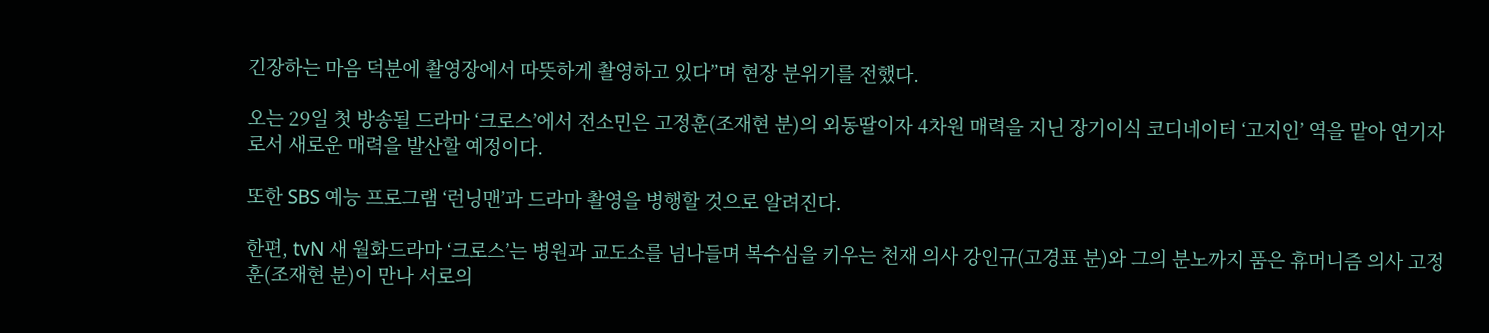긴장하는 마음 덕분에 촬영장에서 따뜻하게 촬영하고 있다”며 현장 분위기를 전했다.

오는 29일 첫 방송될 드라마 ‘크로스’에서 전소민은 고정훈(조재현 분)의 외동딸이자 4차원 매력을 지닌 장기이식 코디네이터 ‘고지인’ 역을 맡아 연기자로서 새로운 매력을 발산할 예정이다.

또한 SBS 예능 프로그램 ‘런닝맨’과 드라마 촬영을 병행할 것으로 알려진다.

한편, tvN 새 월화드라마 ‘크로스’는 병원과 교도소를 넘나들며 복수심을 키우는 천재 의사 강인규(고경표 분)와 그의 분노까지 품은 휴머니즘 의사 고정훈(조재현 분)이 만나 서로의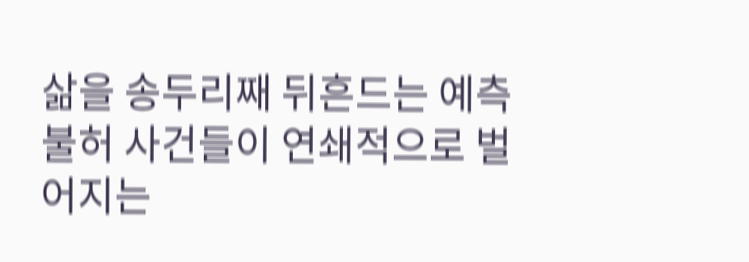삶을 송두리째 뒤흔드는 예측불허 사건들이 연쇄적으로 벌어지는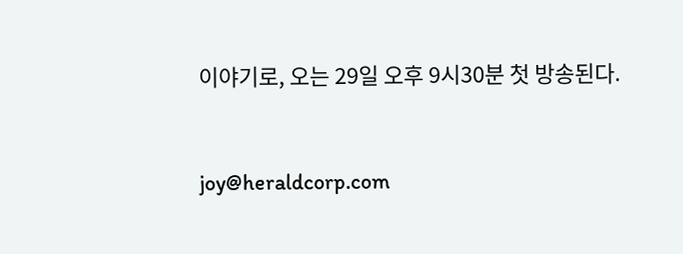이야기로, 오는 29일 오후 9시30분 첫 방송된다.


joy@heraldcorp.com